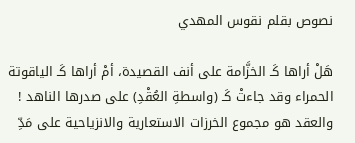نصوص بقلم نقوس المهدي

هَلْ أراها كَـ الخزَّامة على أنف القصيدة، أمْ أراها كَـ الياقوتة الحمراء وقد جاءتْ كَـ (واسطةِ العُقْدِ) على صدرها الناهد ! والعقد هو مجموع الخرزات الاستعارية والانزياحية على مَدِّ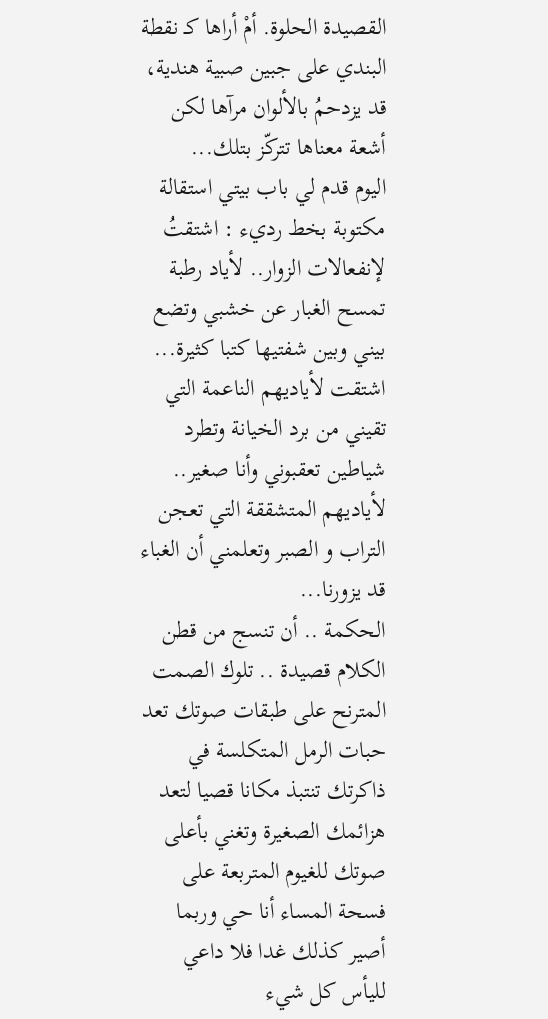القصيدة الحلوة. أمْ أراها كـ نقطة البندي على جبين صبية هندية، قد يزدحمُ بالألوان مرآها لكن أشعة معناها تتركّز بتلك...
اليوم قدم لي باب بيتي استقالة مكتوبة بخط رديء : اشتقتُ لإنفعالات الزوار.. لأياد رطبة تمسح الغبار عن خشبي وتضع بيني وبين شفتيها كتبا كثيرة... اشتقت لأياديهم الناعمة التي تقيني من برد الخيانة وتطرد شياطين تعقبوني وأنا صغير.. لأياديهم المتشققة التي تعجن التراب و الصبر وتعلمني أن الغباء قد يزورنا...
الحكمة .. أن تنسج من قطن الكلام قصيدة .. تلوك الصمت المترنح على طبقات صوتك تعد حبات الرمل المتكلسة في ذاكرتك تنتبذ مكانا قصيا لتعد هزائمك الصغيرة وتغني بأعلى صوتك للغيوم المتربعة على فسحة المساء أنا حي وربما أصير كذلك غدا فلا داعي لليأس كل شيء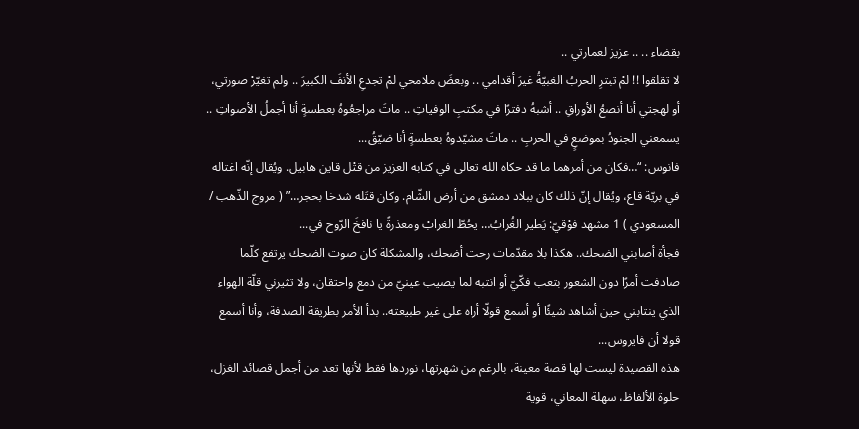بقضاء .. .. عزيز لعمارتي ..
لا تقلقوا !! لمْ تبترِ الحربُ الغبيّةُ غيرَ أقدامي .. وبعضَ ملامحي لمْ تجدعِ الأنفَ الكبيرَ .. ولم تغيّرْ صورتي، أو لهجتي أنا أنصعُ الأوراقِ .. أشبهُ دفترًا في مكتبِ الوفياتِ .. ماتَ مراجعُوهُ بعطسةٍ أنا أجملُ الأصواتِ .. يسمعني الجنودُ بموضعٍ في الحربِ .. ماتَ مشيّدوهُ بعطسةٍ أنا ضيّقُ...
فانوس: “…فكان من أمرهما ما قد حكاه الله تعالى في كتابه العزيز من قتْل قاين هابيل. ويُقال إنّه اغتاله في بريّة قاع، ويُقال إنّ ذلك كان ببلاد دمشق من أرض الشّام. وكان قتَله شدخا بحجر…” ( مروج الذّهب / المسعودي ) 1 مشهد فوْقيّ: يَطير الغُرابُ… يحُطّ الغرابْ ومعذرةً يا نافخَ الرّوح في...
فجأة أصابني الضحك.. هكذا بلا مقدّمات رحت أضحك، والمشكلة كان صوت الضحك يرتفع كلّما صادفت أمرًا دون الشعور بتعب فكّيّ أو انتبه لما يصيب عينيّ من دمع واحتقان، ولا تثيرني قلّة الهواء الذي ينتابني حين أشاهد شيئًا أو أسمع قولّا أراه على غير طبيعته.. بدأ الأمر بطريقة الصدفة، وأنا أسمع قولا أن فايروس...
هذه القصيدة ليست لها قصة معينة، بالرغم من شهرتها، نوردها فقط لأنها تعد من أجمل قصائد الغزل، حلوة الألفاظ، سهلة المعاني، قوية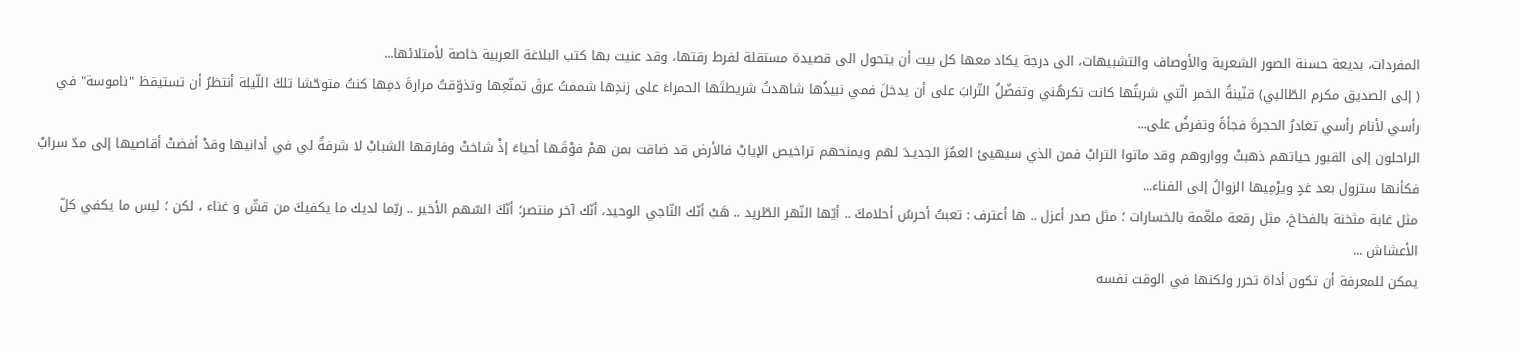المفردات، بديعة حسنة الصور الشعرية والأوصاف والتشبيهات، الى درجة يكاد معها كل بيت أن يتحول الى قصيدة مستقلة لفرط رقتها، وقد عنيت بها كتب البلاغة العربية خاصة لأمتلائها...
( إلى الصديق مكرم الطّالبي) قنّينةُ الخمر الّتي شربتُها كانت تكرهُني وتفضّلُ التّرابَ على أن يدخلَ فمي نبيذُها شاهدتُ شريطتَها الحمراءَ على زندِها شممتُ عرقَ تمنّعِها وتذوّقتُ مرارةَ دمِها كنتُ متوحّشا تلكَ اللّيلة أنتظرُ أن تستيقظ "ناموسة" في رأسي لأنام رأسي تغادرُ الحجرةَ فجأةً وتفرضُ على...
الراحلون إلى القبور حياتهم ذهبتْ وواروهم وقد ماتوا الترابْ فمن الذي سيهيئ العمُرَ الجديـدَ لهم ويمنحهم تراخيص الإيابْ فالأرض قد ضاقت بمن همْ فوْقَـها أحياءَ إذْ شاختْ وفارقها الشبابْ لا شرفةٌ لي في أدانيها وقدْ أفضتْ أقاصيها إلى مدّ سرابْ فكأنها ستزول بعد غدٍ ويرْمِيها الزوالُ إلى الفناء...
مثل غابة مثخنة بالفخاخ، مثل رقعة ملغّمة بالخسارات ؛ مثل صدر أعزل .. ها أعترف : تعبتُ أحرسُ أحلامكَ .. أيّها النّهر الطّريد .. هَبْ أنّك النّاجي الوحيد، أنّك آخر منتصر؛ أنّكَ السّهم الأخير .. ربّما لديك ما يكفيكَ من قشّ و غناء ، لكن ؛ ليس ما يكفي كلّ الأعشاش ...
يمكن للمعرفة أن تكون أداة تحرر ولكنها في الوقت نفسه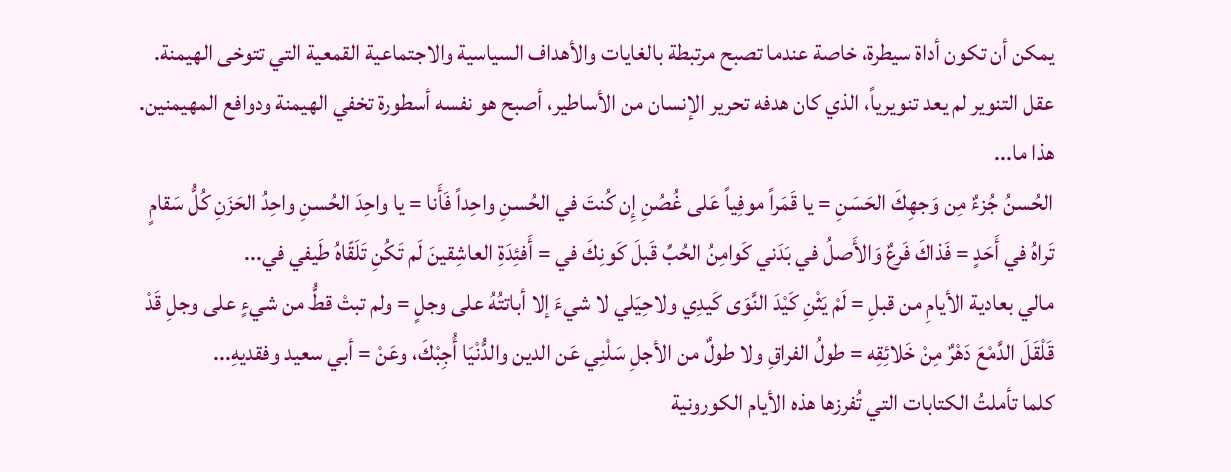يمكن أن تكون أداة سيطرة، خاصة عندما تصبح مرتبطة بالغايات والأهداف السياسية والاجتماعية القمعية التي تتوخى الهيمنة. عقل التنوير لم يعد تنويرياً، الذي كان هدفه تحرير الإنسان من الأساطير، أصبح هو نفسه أسطورة تخفي الهيمنة ودوافع المهيمنين. هذا ما...
الحُسنُ جُزءٌ مِن وَجهِكَ الحَسَنِ = يا قَمَراً موفِياً عَلى غُصُنِ إِن كُنتَ في الحُسنِ واحِداً فَأَنا = يا واحِدَ الحُسنِ واحِدُ الحَزَنِ كُلُّ سَقامٍ تَراهُ في أَحَدٍ = فَذاكَ فَرعٌ وَالأَصلُ في بَدَني كَوامِنُ الحُبِّ قَبلَ كَونِكَ في = أَفئِدَةِ العاشِقينَ لَم تَكُنِ تَلَقّاهُ طَيفي في...
مالي بعادية الأيامِ من قبلِ = لَمْ يَثْنِ كَيْدَ النَّوَى كَيدِي ولاحِيَلي لا شيءَ إلا أباتتُهُ على وجلٍ = ولم تبتْ قطُّ من شيءٍ على وجلِ قَدْ قَلْقَلَ الدَّمْعَ دَهْرٌ مِنْ خَلائِقِه = طولُ الفراقِ ولا طولٌ من الأجلِ سَلْنِي عَن الدين والدُّنْيَا أُجِبْكَ، وعَنْ = أبي سعيد وفقديهِ...
كلما تأملتُ الكتابات التي تُفرزها هذه الأيام الكورونية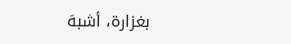بغزارة، أشبهَ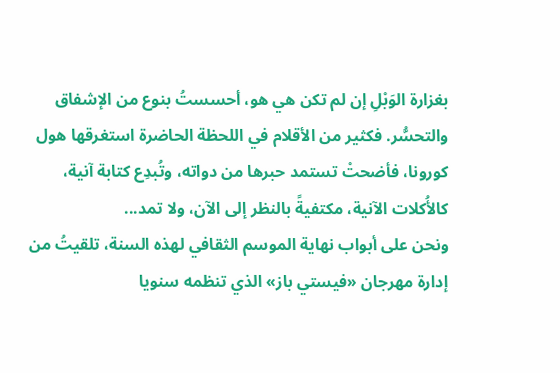بغزارة الوَبْلِ إن لم تكن هي هو، أحسستُ بنوع من الإشفاق والتحسُّر. فكثير من الأقلام في اللحظة الحاضرة استغرقها هول كورونا، فأضحتْ تستمد حبرها من دواته، وتُبدِع كتابة آنية، كالأُكلات الآنية، مكتفيةً بالنظر إلى الآن، ولا تمد...
ونحن على أبواب نهاية الموسم الثقافي لهذه السنة، تلقيتُ من إدارة مهرجان «فيستي باز» الذي تنظمه سنويا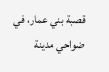قصبة بني عمار، في ضواحي مدينة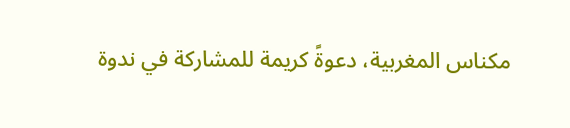مكناس المغربية، دعوةً كريمة للمشاركة في ندوة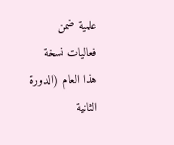علمية ضمن فعاليات نسخة هذا العام (الدورة الثانية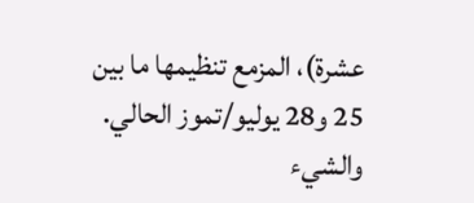عشرة)، المزمع تنظيمها ما بين 25 و28 يوليو/تموز الحالي. والشيء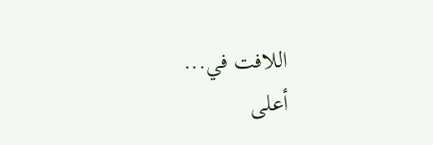اللافت في...
أعلى